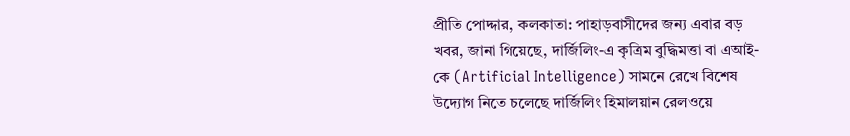প্রীতি পোদ্দার, কলকাতা: পাহাড়বাসীদের জন্য এবার বড় খবর, জানা গিয়েছে, দার্জিলিং-এ কৃত্রিম বুদ্ধিমত্তা বা এআই-কে (Artificial Intelligence) সামনে রেখে বিশেষ উদ্যোগ নিতে চলেছে দার্জিলিং হিমালয়ান রেলওয়ে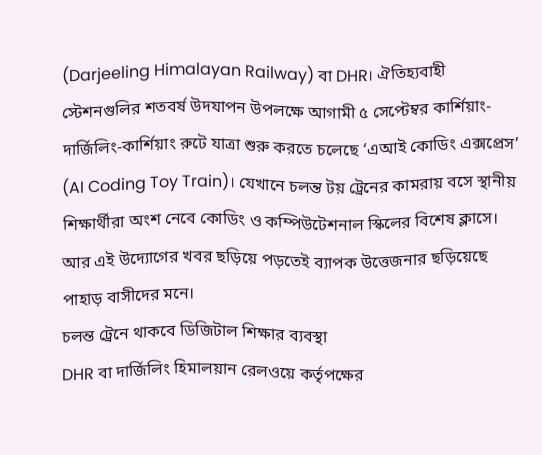(Darjeeling Himalayan Railway) বা DHR। ঐতিহ্যবাহী স্টেশনগুলির শতবর্ষ উদযাপন উপলক্ষে আগামী ৫ সেপ্টেম্বর কার্শিয়াং-দার্জিলিং-কার্শিয়াং রুটে যাত্রা শুরু করতে চলেছে ‘এআই কোডিং এক্সপ্রেস’ (AI Coding Toy Train)। যেখানে চলন্ত টয় ট্রেনের কামরায় বসে স্থানীয় শিক্ষার্থীরা অংশ নেবে কোডিং ও কম্পিউটেশনাল স্কিলের বিশেষ ক্লাসে। আর এই উদ্যোগের খবর ছড়িয়ে পড়তেই ব্যাপক উত্তেজনার ছড়িয়েছে পাহাড় বাসীদের মনে।
চলন্ত ট্রেনে থাকবে ডিজিটাল শিক্ষার ব্যবস্থা
DHR বা দার্জিলিং হিমালয়ান রেলওয়ে কর্তৃপক্ষের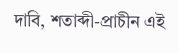দাবি, শতাব্দী-প্রাচীন এই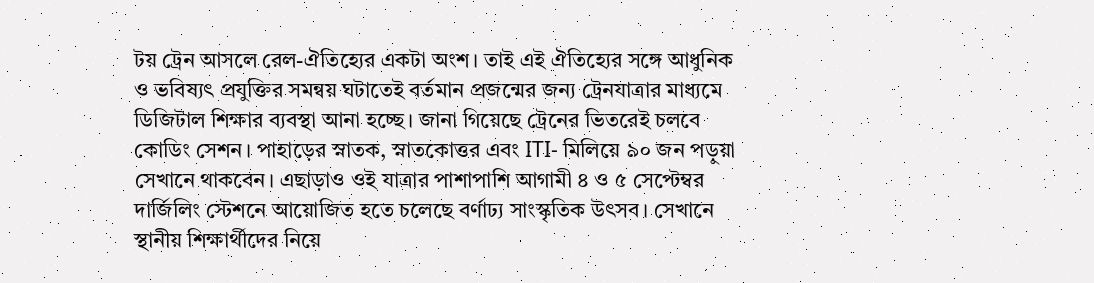টয় ট্রেন আসলে রেল-ঐতিহ্যের একটা অংশ। তাই এই ঐতিহ্যের সঙ্গে আধুনিক ও ভবিষ্যৎ প্রযুক্তির সমন্বয় ঘটাতেই বর্তমান প্রজন্মের জন্য ট্রেনযাত্রার মাধ্যমে ডিজিটাল শিক্ষার ব্যবস্থা আনা হচ্ছে। জানা গিয়েছে ট্রেনের ভিতরেই চলবে কোডিং সেশন। পাহাড়ের স্নাতক, স্নাতকোত্তর এবং ITI- মিলিয়ে ৯০ জন পড়ুয়া সেখানে থাকবেন। এছাড়াও ওই যাত্রার পাশাপাশি আগামী ৪ ও ৫ সেপ্টেম্বর দার্জিলিং স্টেশনে আয়োজিত হতে চলেছে বর্ণাঢ্য সাংস্কৃতিক উৎসব। সেখানে স্থানীয় শিক্ষার্থীদের নিয়ে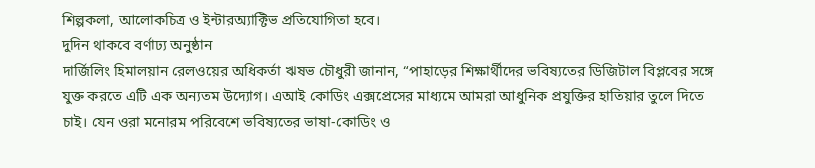শিল্পকলা, আলোকচিত্র ও ইন্টারঅ্যাক্টিভ প্রতিযোগিতা হবে।
দুদিন থাকবে বর্ণাঢ্য অনুষ্ঠান
দার্জিলিং হিমালয়ান রেলওয়ের অধিকর্তা ঋষভ চৌধুরী জানান, “পাহাড়ের শিক্ষার্থীদের ভবিষ্যতের ডিজিটাল বিপ্লবের সঙ্গে যুক্ত করতে এটি এক অন্যতম উদ্যোগ। এআই কোডিং এক্সপ্রেসের মাধ্যমে আমরা আধুনিক প্রযুক্তির হাতিয়ার তুলে দিতে চাই। যেন ওরা মনোরম পরিবেশে ভবিষ্যতের ভাষা-কোডিং ও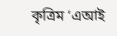কৃত্রিম ‘এআই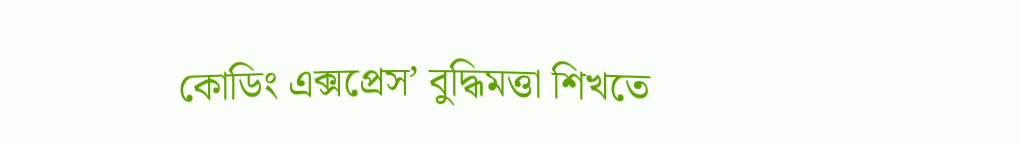কোডিং এক্সপ্রেস’ বুদ্ধিমত্তা শিখতে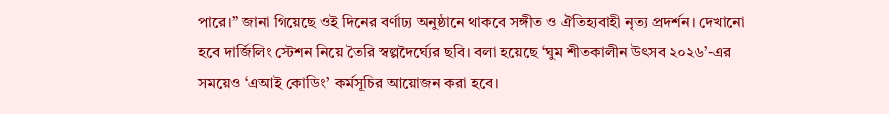পারে।” জানা গিয়েছে ওই দিনের বর্ণাঢ্য অনুষ্ঠানে থাকবে সঙ্গীত ও ঐতিহ্যবাহী নৃত্য প্রদর্শন। দেখানো হবে দার্জিলিং স্টেশন নিয়ে তৈরি স্বল্পদৈর্ঘ্যের ছবি। বলা হয়েছে ‘ঘুম শীতকালীন উৎসব ২০২৬’-এর সময়েও ‘এআই কোডিং’ কর্মসূচির আয়োজন করা হবে।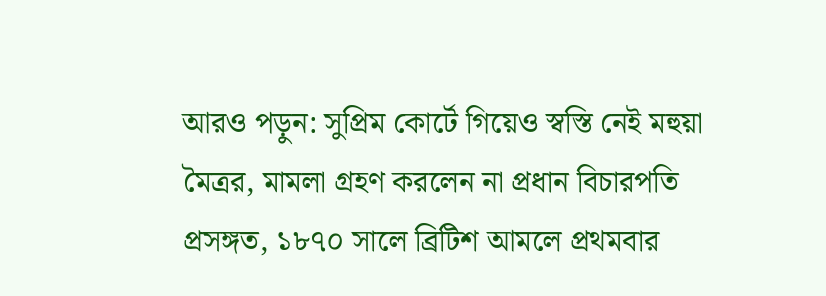আরও পড়ুন: সুপ্রিম কোর্টে গিয়েও স্বস্তি নেই মহুয়া মৈত্রর, মামলা গ্রহণ করলেন না প্রধান বিচারপতি
প্রসঙ্গত, ১৮৭০ সালে ব্রিটিশ আমলে প্রথমবার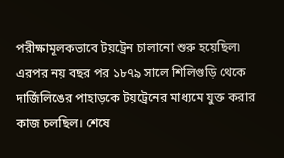পরীক্ষামূলকভাবে টয়ট্রেন চালানো শুরু হয়েছিল৷ এরপর নয় বছর পর ১৮৭৯ সালে শিলিগুড়ি থেকে দার্জিলিঙের পাহাড়কে টয়ট্রেনের মাধ্যমে যুক্ত করার কাজ চলছিল। শেষে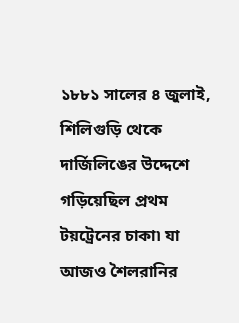১৮৮১ সালের ৪ জুলাই, শিলিগুড়ি থেকে দার্জিলিঙের উদ্দেশে গড়িয়েছিল প্রথম টয়ট্রেনের চাকা৷ যা আজও শৈলরানির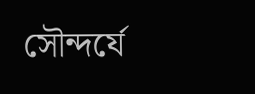সৌন্দর্যে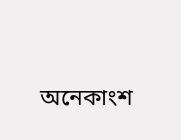অনেকাংশ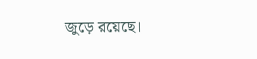জুড়ে রয়েছে।